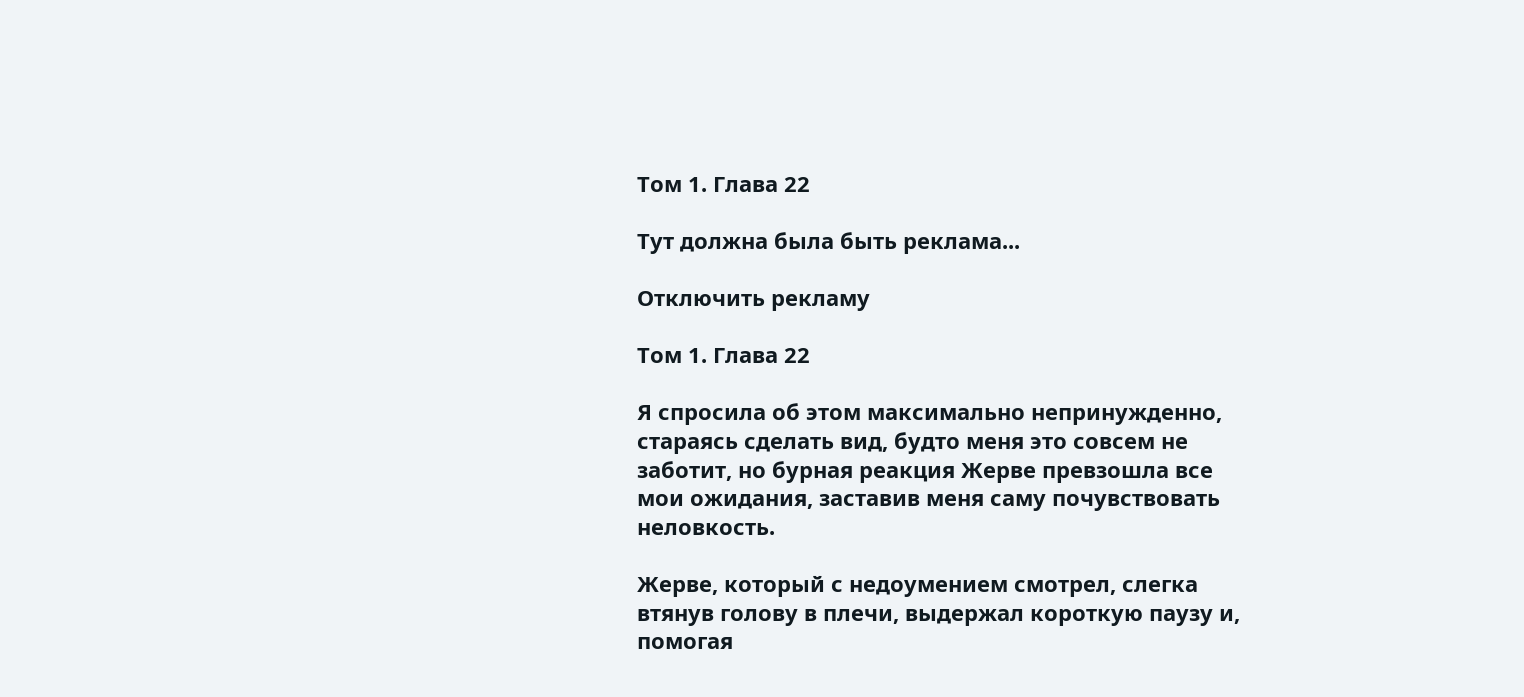Том 1. Глава 22

Тут должна была быть реклама...

Отключить рекламу

Том 1. Глава 22

Я спросила об этом максимально непринужденно, стараясь сделать вид, будто меня это совсем не заботит, но бурная реакция Жерве превзошла все мои ожидания, заставив меня саму почувствовать неловкость.

Жерве, который с недоумением смотрел, слегка втянув голову в плечи, выдержал короткую паузу и, помогая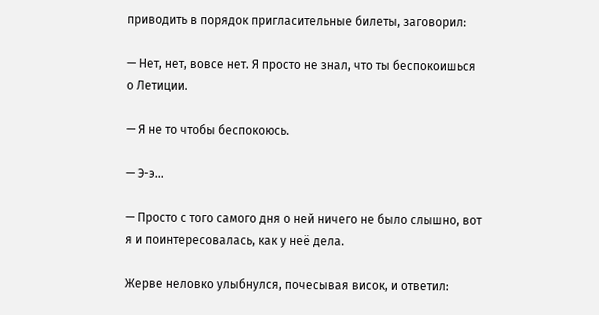приводить в порядок пригласительные билеты, заговорил:

— Нет, нет, вовсе нет. Я просто не знал, что ты беспокоишься о Летиции.

— Я не то чтобы беспокоюсь.

— Э-э...

— Просто с того самого дня о ней ничего не было слышно, вот я и поинтересовалась, как у неё дела.

Жерве неловко улыбнулся, почесывая висок, и ответил: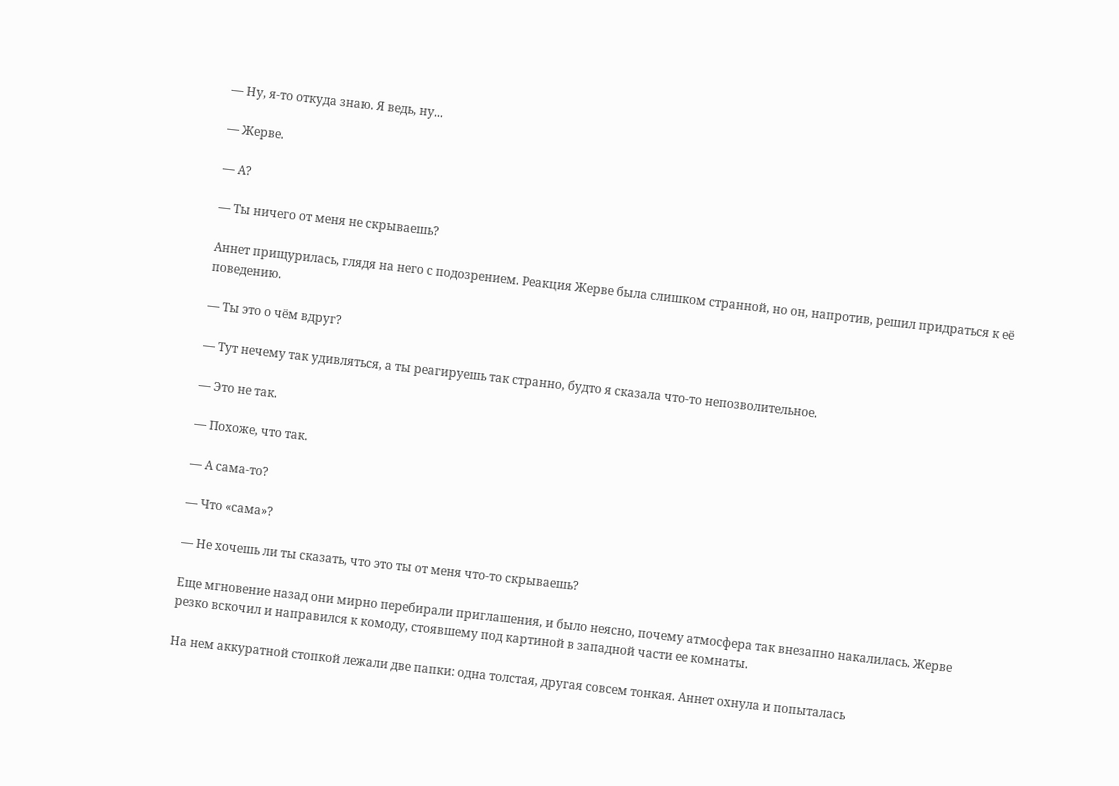— Ну, я-то откуда знаю. Я ведь, ну...

— Жерве.

— А?

— Ты ничего от меня не скрываешь?

Аннет прищурилась, глядя на него с подозрением. Реакция Жерве была слишком странной, но он, напротив, решил придраться к её поведению.

— Ты это о чём вдруг?

— Тут нечему так удивляться, а ты реагируешь так странно, будто я сказала что-то непозволительное.

— Это не так.

— Похоже, что так.

— А сама-то?

— Что «сама»?

— Не хочешь ли ты сказать, что это ты от меня что-то скрываешь?

Еще мгновение назад они мирно перебирали приглашения, и было неясно, почему атмосфера так внезапно накалилась. Жерве резко вскочил и направился к комоду, стоявшему под картиной в западной части ее комнаты.

На нем аккуратной стопкой лежали две папки: одна толстая, другая совсем тонкая. Аннет охнула и попыталась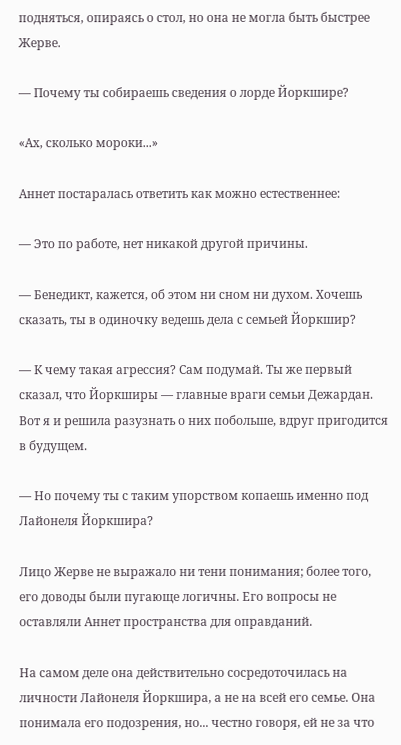подняться, опираясь о стол, но она не могла быть быстрее Жерве.

— Почему ты собираешь сведения о лорде Йоркшире?

«Ах, сколько мороки...»

Аннет постаралась ответить как можно естественнее:

— Это по работе, нет никакой другой причины.

— Бенедикт, кажется, об этом ни сном ни духом. Хочешь сказать, ты в одиночку ведешь дела с семьей Йоркшир?

— К чему такая агрессия? Сам подумай. Ты же первый сказал, что Йоркширы — главные враги семьи Дежардан. Вот я и решила разузнать о них побольше, вдруг пригодится в будущем.

— Но почему ты с таким упорством копаешь именно под Лайонеля Йоркшира?

Лицо Жерве не выражало ни тени понимания; более того, его доводы были пугающе логичны. Его вопросы не оставляли Аннет пространства для оправданий.

На самом деле она действительно сосредоточилась на личности Лайонеля Йоркшира, а не на всей его семье. Она понимала его подозрения, но... честно говоря, ей не за что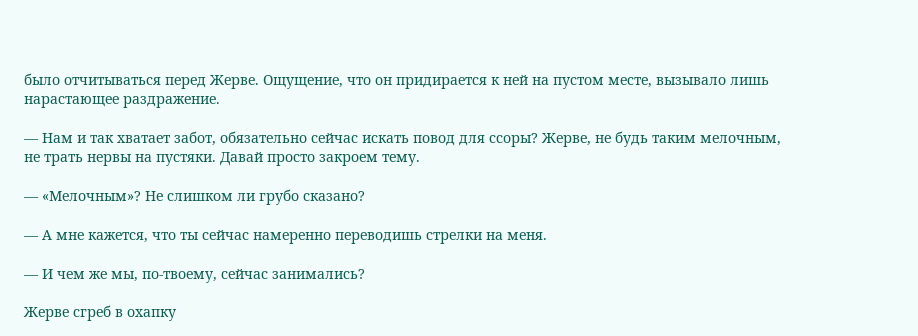было отчитываться перед Жерве. Ощущение, что он придирается к ней на пустом месте, вызывало лишь нарастающее раздражение.

— Нам и так хватает забот, обязательно сейчас искать повод для ссоры? Жерве, не будь таким мелочным, не трать нервы на пустяки. Давай просто закроем тему.

— «Мелочным»? Не слишком ли грубо сказано?

— А мне кажется, что ты сейчас намеренно переводишь стрелки на меня.

— И чем же мы, по-твоему, сейчас занимались?

Жерве сгреб в охапку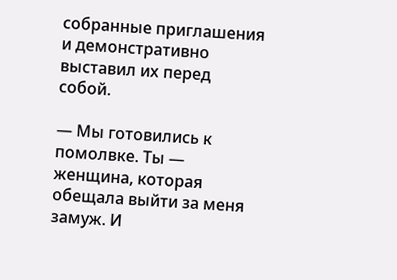собранные приглашения и демонстративно выставил их перед собой.

— Мы готовились к помолвке. Ты — женщина, которая обещала выйти за меня замуж. И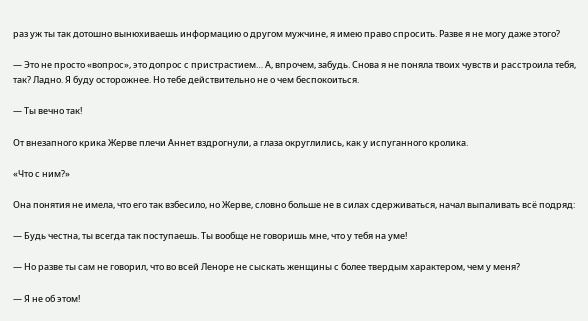раз уж ты так дотошно вынюхиваешь информацию о другом мужчине, я имею право спросить. Разве я не могу даже этого?

— Это не просто «вопрос», это допрос с пристрастием… А, впрочем, забудь. Снова я не поняла твоих чувств и расстроила тебя, так? Ладно. Я буду осторожнее. Но тебе действительно не о чем беспокоиться.

— Ты вечно так!

От внезапного крика Жерве плечи Аннет вздрогнули, а глаза округлились, как у испуганного кролика.

«Что с ним?»

Она понятия не имела, что его так взбесило, но Жерве, словно больше не в силах сдерживаться, начал выпаливать всё подряд:

— Будь честна, ты всегда так поступаешь. Ты вообще не говоришь мне, что у тебя на уме!

— Но разве ты сам не говорил, что во всей Леноре не сыскать женщины с более твердым характером, чем у меня?

— Я не об этом!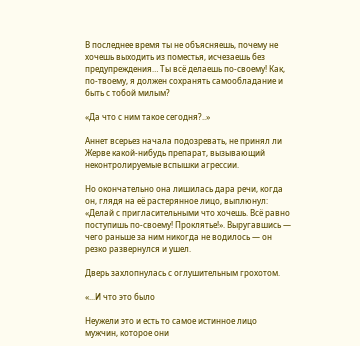В последнее время ты не объясняешь, почему не хочешь выходить из поместья, исчезаешь без предупреждения… Ты всё делаешь по-своему! Как, по-твоему, я должен сохранять самообладание и быть с тобой милым?

«Да что с ним такое сегодня?..»

Аннет всерьез начала подозревать, не принял ли Жерве какой-нибудь препарат, вызывающий неконтролируемые вспышки агрессии.

Но окончательно она лишилась дара речи, когда он, глядя на её растерянное лицо, выплюнул: «Делай с пригласительными что хочешь. Всё равно поступишь по-своему! Проклятье!». Выругавшись — чего раньше за ним никогда не водилось — он резко развернулся и ушел.

Дверь захлопнулась с оглушительным грохотом.

«...И что это было

Неужели это и есть то самое истинное лицо мужчин, которое они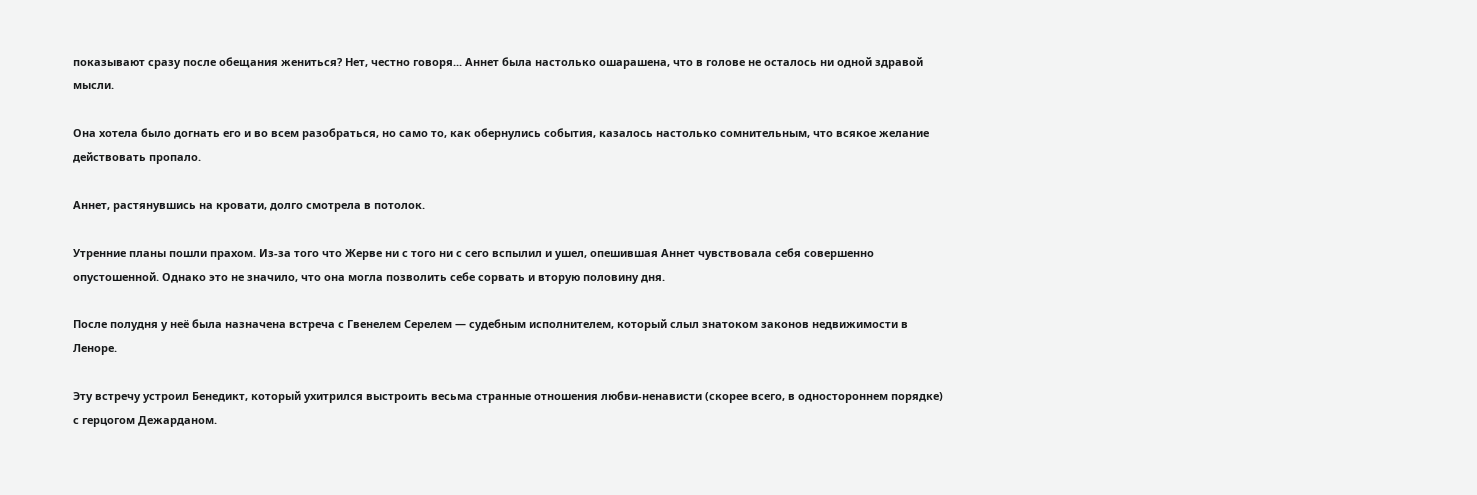показывают сразу после обещания жениться? Нет, честно говоря... Аннет была настолько ошарашена, что в голове не осталось ни одной здравой мысли.

Она хотела было догнать его и во всем разобраться, но само то, как обернулись события, казалось настолько сомнительным, что всякое желание действовать пропало.

Аннет, растянувшись на кровати, долго смотрела в потолок.

Утренние планы пошли прахом. Из-за того что Жерве ни с того ни с сего вспылил и ушел, опешившая Аннет чувствовала себя совершенно опустошенной. Однако это не значило, что она могла позволить себе сорвать и вторую половину дня.

После полудня у неё была назначена встреча с Гвенелем Серелем — судебным исполнителем, который слыл знатоком законов недвижимости в Леноре.

Эту встречу устроил Бенедикт, который ухитрился выстроить весьма странные отношения любви-ненависти (скорее всего, в одностороннем порядке) с герцогом Дежарданом.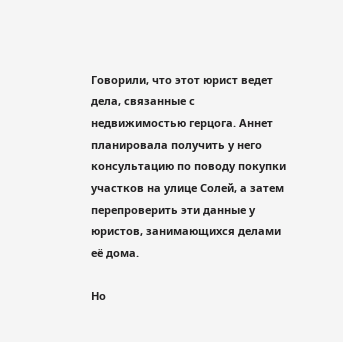Говорили, что этот юрист ведет дела, связанные с недвижимостью герцога. Аннет планировала получить у него консультацию по поводу покупки участков на улице Солей, а затем перепроверить эти данные у юристов, занимающихся делами её дома.

Но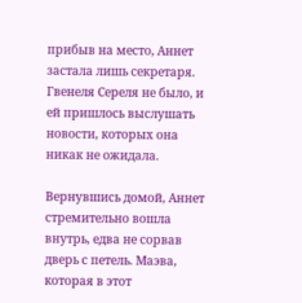прибыв на место, Аннет застала лишь секретаря. Гвенеля Сереля не было, и ей пришлось выслушать новости, которых она никак не ожидала.

Вернувшись домой, Аннет стремительно вошла внутрь, едва не сорвав дверь с петель. Маэва, которая в этот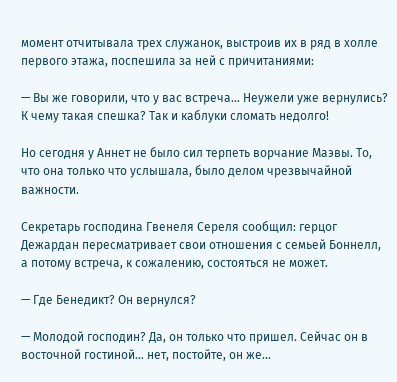момент отчитывала трех служанок, выстроив их в ряд в холле первого этажа, поспешила за ней с причитаниями:

— Вы же говорили, что у вас встреча… Неужели уже вернулись? К чему такая спешка? Так и каблуки сломать недолго!

Но сегодня у Аннет не было сил терпеть ворчание Маэвы. То, что она только что услышала, было делом чрезвычайной важности.

Секретарь господина Гвенеля Сереля сообщил: герцог Дежардан пересматривает свои отношения с семьей Боннелл, а потому встреча, к сожалению, состояться не может.

— Где Бенедикт? Он вернулся?

— Молодой господин? Да, он только что пришел. Сейчас он в восточной гостиной… нет, постойте, он же…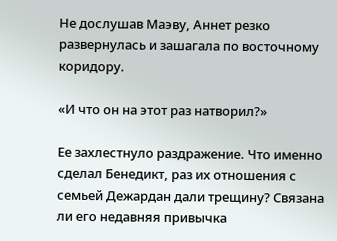Не дослушав Маэву, Аннет резко развернулась и зашагала по восточному коридору.

«И что он на этот раз натворил?»

Ее захлестнуло раздражение. Что именно сделал Бенедикт, раз их отношения с семьей Дежардан дали трещину? Связана ли его недавняя привычка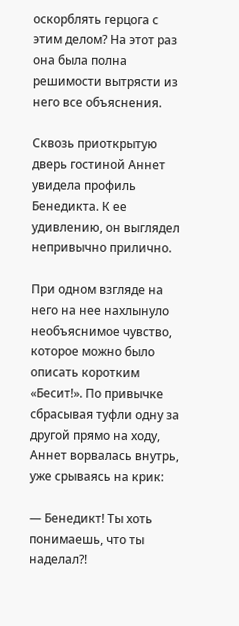оскорблять герцога с этим делом? На этот раз она была полна решимости вытрясти из него все объяснения.

Сквозь приоткрытую дверь гостиной Аннет увидела профиль Бенедикта. К ее удивлению, он выглядел непривычно прилично.

При одном взгляде на него на нее нахлынуло необъяснимое чувство, которое можно было описать коротким «Бесит!». По привычке сбрасывая туфли одну за другой прямо на ходу, Аннет ворвалась внутрь, уже срываясь на крик:

— Бенедикт! Ты хоть понимаешь, что ты наделал?!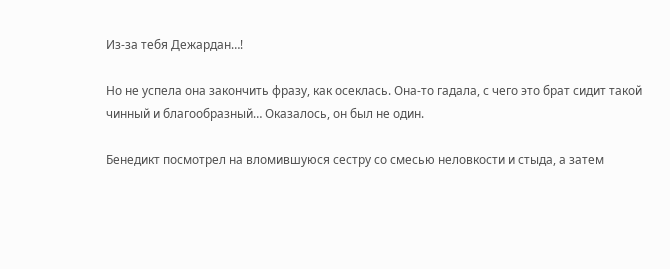Из-за тебя Дежардан…!

Но не успела она закончить фразу, как осеклась. Она-то гадала, с чего это брат сидит такой чинный и благообразный… Оказалось, он был не один.

Бенедикт посмотрел на вломившуюся сестру со смесью неловкости и стыда, а затем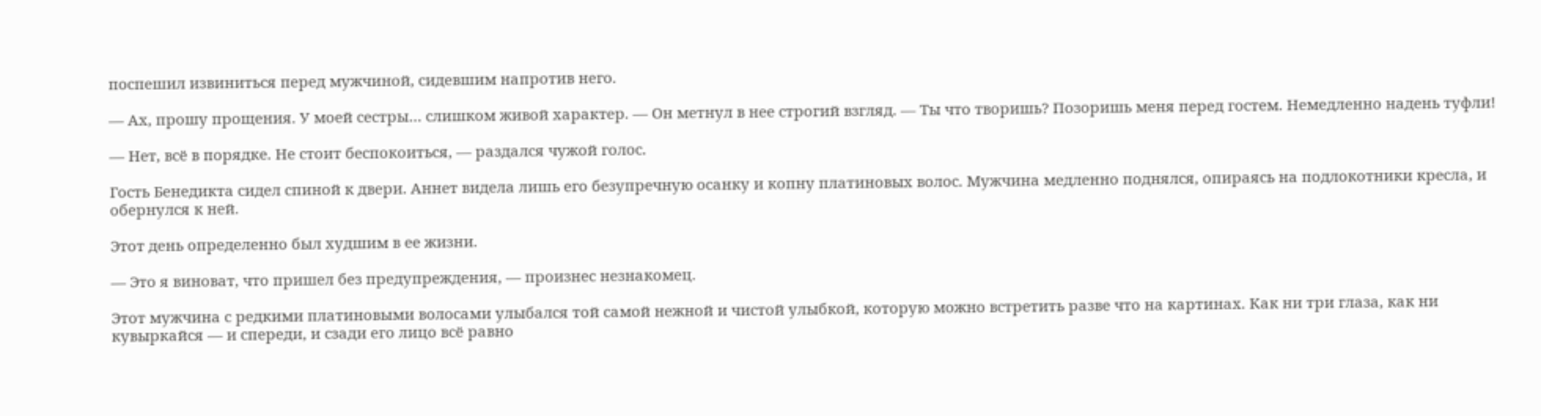поспешил извиниться перед мужчиной, сидевшим напротив него.

— Ах, прошу прощения. У моей сестры… слишком живой характер. — Он метнул в нее строгий взгляд. — Ты что творишь? Позоришь меня перед гостем. Немедленно надень туфли!

— Нет, всё в порядке. Не стоит беспокоиться, — раздался чужой голос.

Гость Бенедикта сидел спиной к двери. Аннет видела лишь его безупречную осанку и копну платиновых волос. Мужчина медленно поднялся, опираясь на подлокотники кресла, и обернулся к ней.

Этот день определенно был худшим в ее жизни.

— Это я виноват, что пришел без предупреждения, — произнес незнакомец.

Этот мужчина с редкими платиновыми волосами улыбался той самой нежной и чистой улыбкой, которую можно встретить разве что на картинах. Как ни три глаза, как ни кувыркайся — и спереди, и сзади его лицо всё равно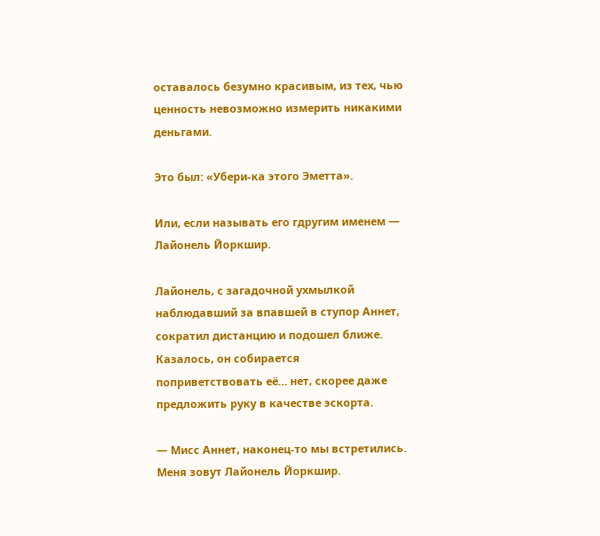оставалось безумно красивым, из тех, чью ценность невозможно измерить никакими деньгами.

Это был: «Убери-ка этого Эметта».

Или, если называть его гдругим именем — Лайонель Йоркшир.

Лайонель, с загадочной ухмылкой наблюдавший за впавшей в ступор Аннет, сократил дистанцию и подошел ближе. Казалось, он собирается поприветствовать её… нет, скорее даже предложить руку в качестве эскорта.

— Мисс Аннет, наконец-то мы встретились. Меня зовут Лайонель Йоркшир.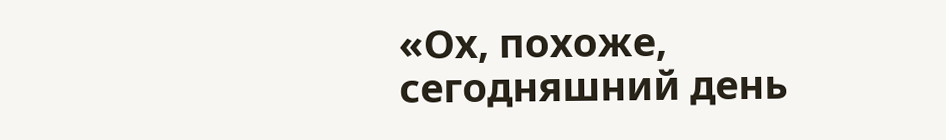«Ох, похоже, сегодняшний день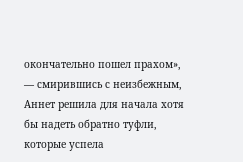окончательно пошел прахом», — смирившись с неизбежным, Аннет решила для начала хотя бы надеть обратно туфли, которые успела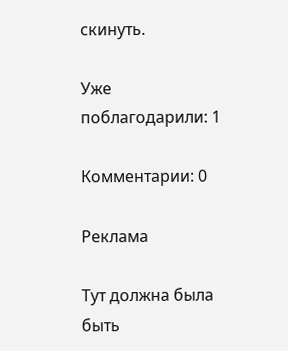скинуть.

Уже поблагодарили: 1

Комментарии: 0

Реклама

Тут должна была быть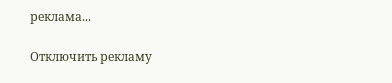реклама...

Отключить рекламу